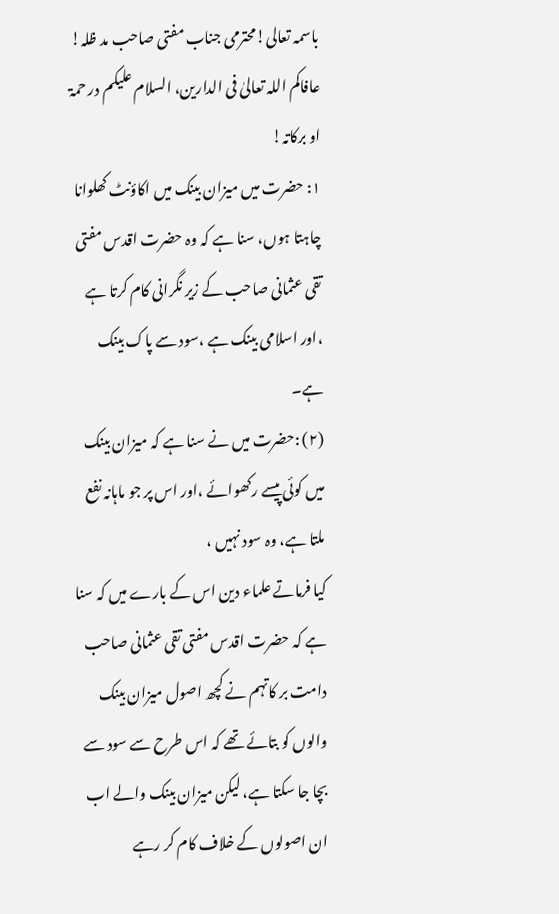باسمہ تعالی!محترمی جناب مفتی صاحب مد ظلہ! عافاکم اللہ تعالیٰ فی الدارین، السلام علیکم در حمۃ او برکاتہ!
۱: حضرت میں میزان بینک میں اکاؤنٹ کھلوانا چاہتا ہوں، سنا ہے کہ وہ حضرت اقدس مفتی تقی عثمانی صاحب کے زیر نگرانی کام کرتا ہے ،اور اسلامی بینک ہے ،سود سے پاک بینک ہے۔
(۲) :حضرت میں نے سنا ہے کہ میزان بینک میں کوئی پیسے رکھوائے ،اور اس پر جو ماہانہ نفع ملتا ہے، وہ سود نہیں ،
کیا فرماتے علماء دین اس کے بارے میں کہ سنا ہے کہ حضرت اقدس مفتی تقی عثمانی صاحب دامت بر کاتہم نے کچھ اصول میزان بینک والوں کو بتائے تھے کہ اس طرح سے سود سے بچا جا سکتا ہے، لیکن میزان بینک والے اب ان اصولوں کے خلاف کام کر رہے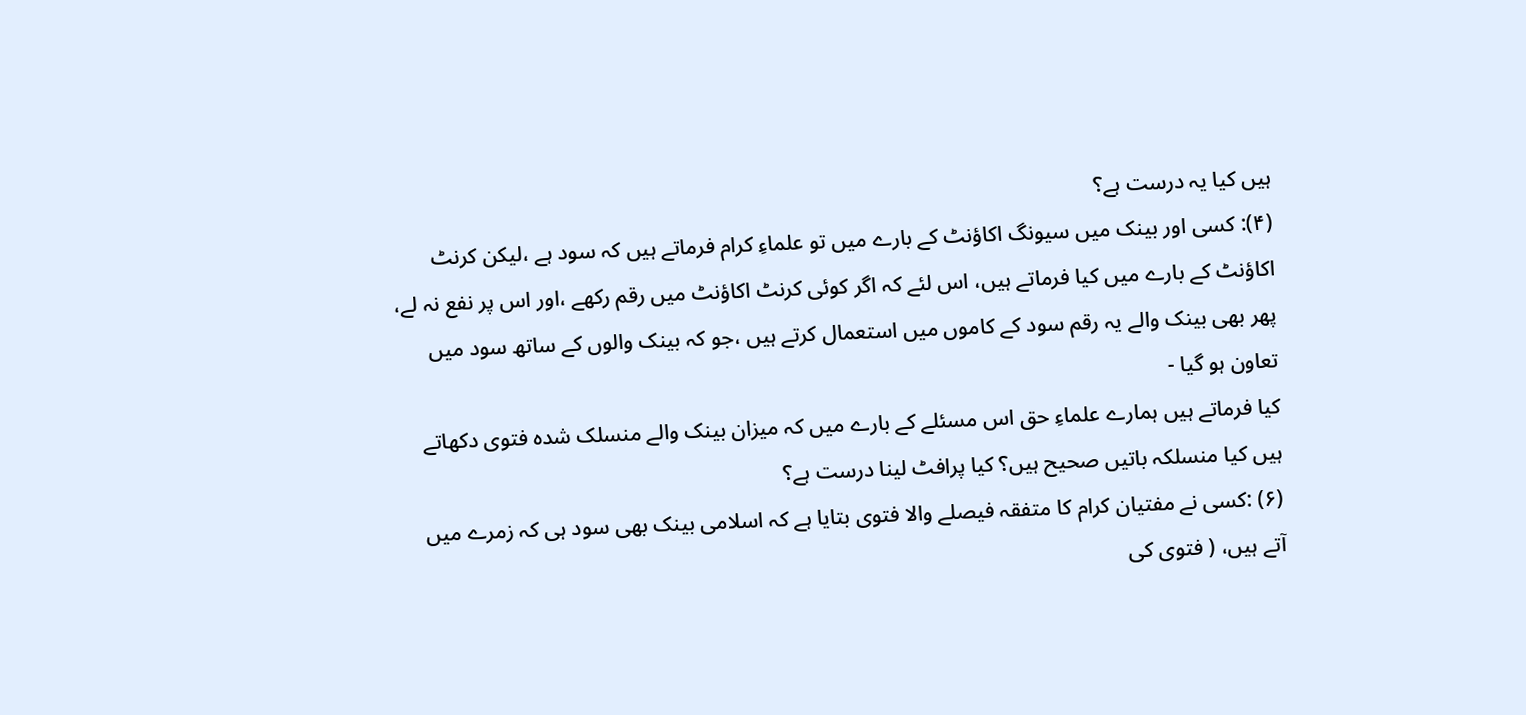ہیں کیا یہ درست ہے؟
(۴): کسی اور بینک میں سیونگ اکاؤنٹ کے بارے میں تو علماءِ کرام فرماتے ہیں کہ سود ہے ،لیکن کرنٹ اکاؤنٹ کے بارے میں کیا فرماتے ہیں، اس لئے کہ اگر کوئی کرنٹ اکاؤنٹ میں رقم رکھے ،اور اس پر نفع نہ لے، پھر بھی بینک والے یہ رقم سود کے کاموں میں استعمال کرتے ہیں ،جو کہ بینک والوں کے ساتھ سود میں تعاون ہو گیا -
کیا فرماتے ہیں ہمارے علماءِ حق اس مسئلے کے بارے میں کہ میزان بینک والے منسلک شدہ فتوی دکھاتے ہیں کیا منسلکہ باتیں صحیح ہیں؟ کیا پرافٹ لینا درست ہے؟
(۶) :کسی نے مفتیان کرام کا متفقہ فیصلے والا فتوی بتایا ہے کہ اسلامی بینک بھی سود ہی کہ زمرے میں آتے ہیں، ( فتوی کی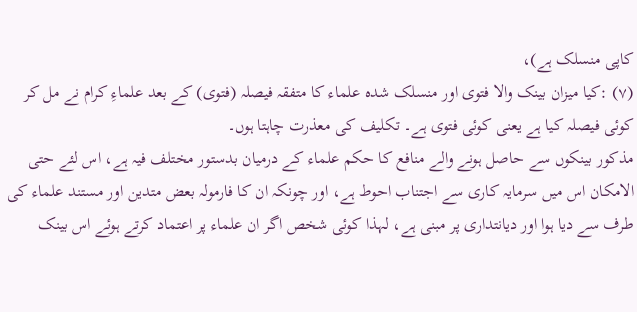کاپی منسلک ہے)،
(۷) :کیا میزان بینک والا فتوی اور منسلک شدہ علماء کا متفقہ فیصلہ (فتوی) کے بعد علماءِ کرام نے مل کر کوئی فیصلہ کیا ہے یعنی کوئی فتوی ہے۔ تکلیف کی معذرت چاہتا ہوں۔
مذکور بینکوں سے حاصل ہونے والے منافع کا حکم علماء کے درمیان بدستور مختلف فیہ ہے، اس لئے حتی الامکان اس میں سرمایہ کاری سے اجتناب احوط ہے، اور چونکہ ان کا فارمولہ بعض متدین اور مستند علماء کی طرف سے دیا ہوا اور دیانتداری پر مبنی ہے، لہذا کوئی شخص اگر ان علماء پر اعتماد کرتے ہوئے اس بینک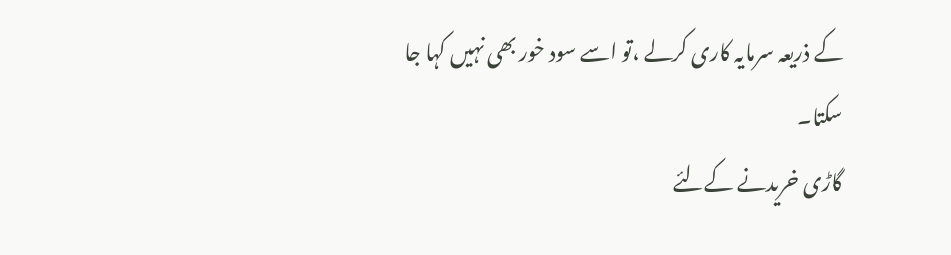کے ذریعہ سرمایہ کاری کرلے ،تو اسے سود خور بھی نہیں کہا جا سکتا۔
گاڑی خریدنے کےلئے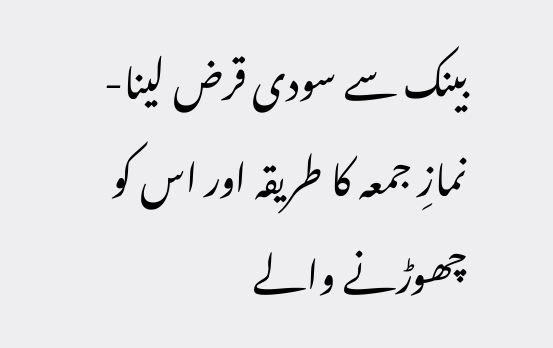بینک سے سودی قرض لینا-نمازِ جمعہ کا طریقہ اور اس کو چھوڑنے والے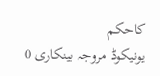کاحکم
یونیکوڈ مروجہ بینکاری 0